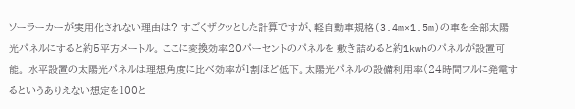ソーラーカーが実用化されない理由は? すごくザクッとした計算ですが、軽自動車規格(3.4m×1.5m)の車を全部太陽光パネルにすると約5平方メートル。 ここに変換効率20パーセントのパネルを 敷き詰めると約1kwhのパネルが設置可能。 水平設置の太陽光パネルは理想角度に比べ効率が1割ほど低下。太陽光パネルの設備利用率(24時間フルに発電するというありえない想定を100と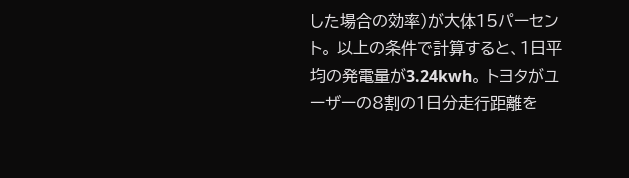した場合の効率)が大体15パーセント。 以上の条件で計算すると、1日平均の発電量が3.24kwh。 トヨタがユーザーの8割の1日分走行距離を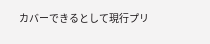カバーできるとして現行プリ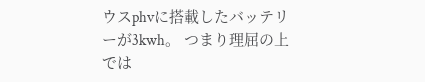ウスphvに搭載したバッテリーが3kwh。 つまり理屈の上では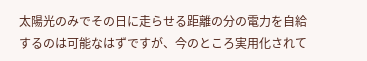太陽光のみでその日に走らせる距離の分の電力を自給するのは可能なはずですが、今のところ実用化されて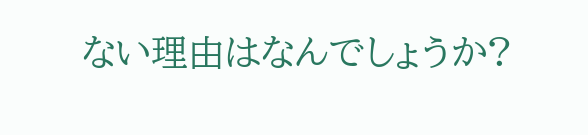ない理由はなんでしょうか?